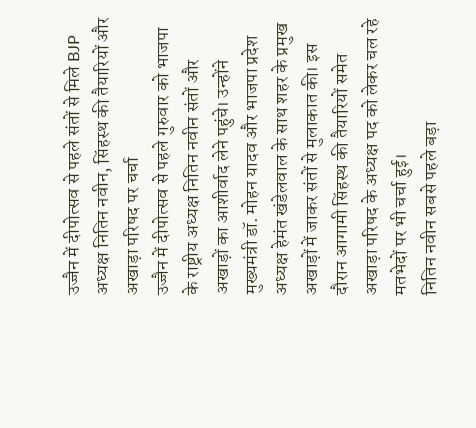उज्जैन में दीपोत्सव से पहले संतों से मिले BJP अध्यक्ष नितिन नवीन, सिंहस्थ की तैयारियों और अखाड़ा परिषद पर चर्चा
उज्जैन में दीपोत्सव से पहले गुरुवार को भाजपा के राष्ट्रीय अध्यक्ष नितिन नवीन संतों और अखाड़ों का आशीर्वाद लेने पहुंचे। उन्होंने मुख्यमंत्री डॉ. मोहन यादव और भाजपा प्रदेश अध्यक्ष हेमंत खंडेलवाल के साथ शहर के प्रमुख अखाड़ों में जाकर संतों से मुलाकात की। इस दौरान आगामी सिंहस्थ की तैयारियों समेत अखाड़ा परिषद के अध्यक्ष पद को लेकर चल रहे मतभेदों पर भी चर्चा हुई।
नितिन नवीन सबसे पहले बड़ा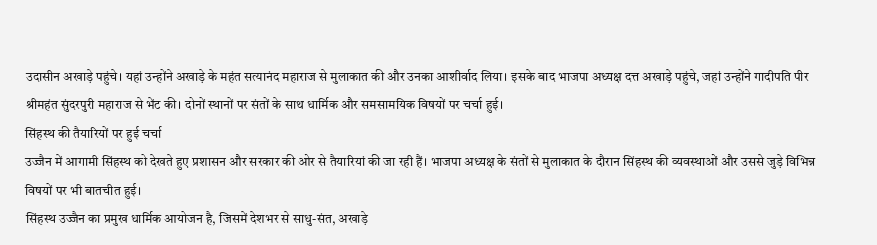उदासीन अखाड़े पहुंचे। यहां उन्होंने अखाड़े के महंत सत्यानंद महाराज से मुलाकात की और उनका आशीर्वाद लिया। इसके बाद भाजपा अध्यक्ष दत्त अखाड़े पहुंचे, जहां उन्होंने गादीपति पीर श्रीमहंत सुंदरपुरी महाराज से भेंट की। दोनों स्थानों पर संतों के साथ धार्मिक और समसामयिक विषयों पर चर्चा हुई।
सिंहस्थ की तैयारियों पर हुई चर्चा
उज्जैन में आगामी सिंहस्थ को देखते हुए प्रशासन और सरकार की ओर से तैयारियां की जा रही हैं। भाजपा अध्यक्ष के संतों से मुलाकात के दौरान सिंहस्थ की व्यवस्थाओं और उससे जुड़े विभिन्न विषयों पर भी बातचीत हुई।
सिंहस्थ उज्जैन का प्रमुख धार्मिक आयोजन है, जिसमें देशभर से साधु-संत, अखाड़े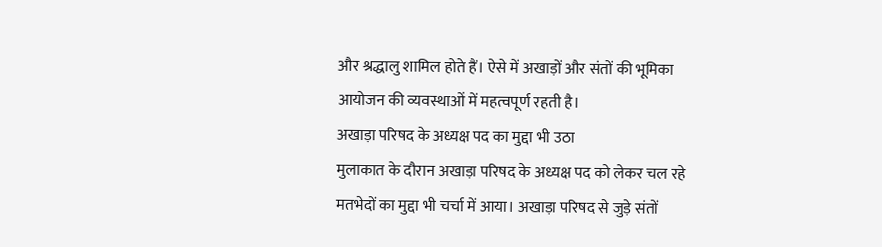और श्रद्धालु शामिल होते हैं। ऐसे में अखाड़ों और संतों की भूमिका आयोजन की व्यवस्थाओं में महत्वपूर्ण रहती है।
अखाड़ा परिषद के अध्यक्ष पद का मुद्दा भी उठा
मुलाकात के दौरान अखाड़ा परिषद के अध्यक्ष पद को लेकर चल रहे मतभेदों का मुद्दा भी चर्चा में आया। अखाड़ा परिषद से जुड़े संतों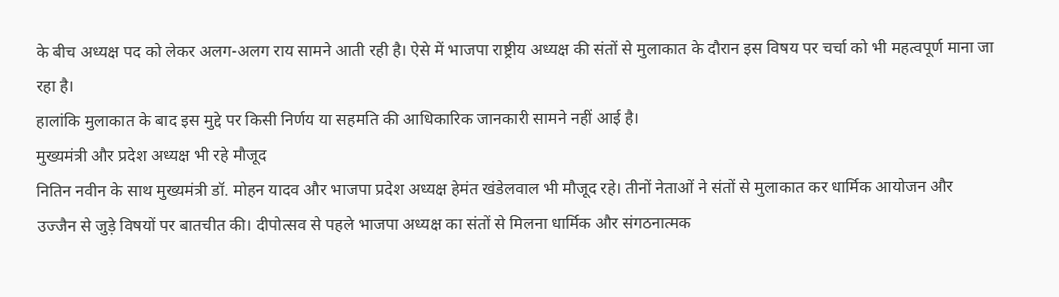के बीच अध्यक्ष पद को लेकर अलग-अलग राय सामने आती रही है। ऐसे में भाजपा राष्ट्रीय अध्यक्ष की संतों से मुलाकात के दौरान इस विषय पर चर्चा को भी महत्वपूर्ण माना जा रहा है।
हालांकि मुलाकात के बाद इस मुद्दे पर किसी निर्णय या सहमति की आधिकारिक जानकारी सामने नहीं आई है।
मुख्यमंत्री और प्रदेश अध्यक्ष भी रहे मौजूद
नितिन नवीन के साथ मुख्यमंत्री डॉ. मोहन यादव और भाजपा प्रदेश अध्यक्ष हेमंत खंडेलवाल भी मौजूद रहे। तीनों नेताओं ने संतों से मुलाकात कर धार्मिक आयोजन और उज्जैन से जुड़े विषयों पर बातचीत की। दीपोत्सव से पहले भाजपा अध्यक्ष का संतों से मिलना धार्मिक और संगठनात्मक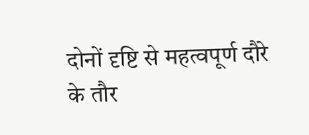दोनों दृष्टि से महत्वपूर्ण दौरे के तौर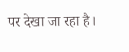पर देखा जा रहा है।